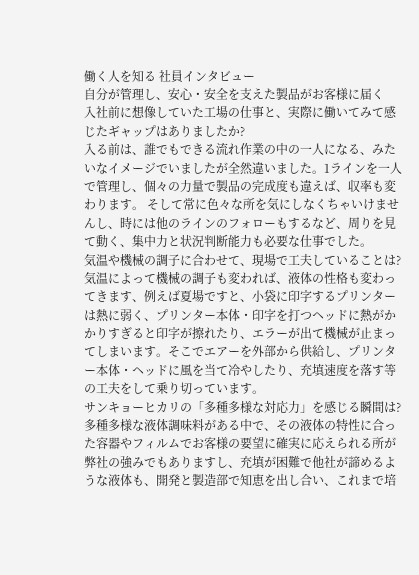働く人を知る 社員インタビュー
自分が管理し、安心・安全を支えた製品がお客様に届く
入社前に想像していた工場の仕事と、実際に働いてみて感じたギャップはありましたか?
入る前は、誰でもできる流れ作業の中の一人になる、みたいなイメージでいましたが全然違いました。1ラインを一人で管理し、個々の力量で製品の完成度も違えば、収率も変わります。 そして常に色々な所を気にしなくちゃいけませんし、時には他のラインのフォローもするなど、周りを見て動く、集中力と状況判断能力も必要な仕事でした。
気温や機械の調子に合わせて、現場で工夫していることは?
気温によって機械の調子も変われば、液体の性格も変わってきます、例えば夏場ですと、小袋に印字するプリンターは熱に弱く、プリンター本体・印字を打つヘッドに熱がかかりすぎると印字が擦れたり、エラーが出て機械が止まってしまいます。そこでエアーを外部から供給し、プリンター本体・ヘッドに風を当て冷やしたり、充填速度を落す等の工夫をして乗り切っています。
サンキョーヒカリの「多種多様な対応力」を感じる瞬間は?
多種多様な液体調味料がある中で、その液体の特性に合った容器やフィルムでお客様の要望に確実に応えられる所が弊社の強みでもありますし、充填が困難で他社が諦めるような液体も、開発と製造部で知恵を出し合い、これまで培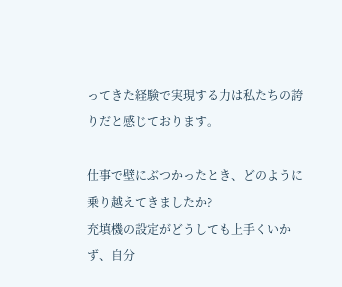ってきた経験で実現する力は私たちの誇りだと感じております。

仕事で壁にぶつかったとき、どのように乗り越えてきましたか?
充填機の設定がどうしても上手くいかず、自分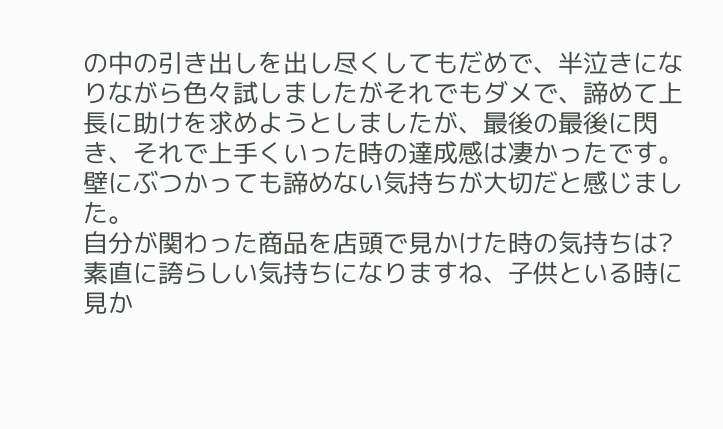の中の引き出しを出し尽くしてもだめで、半泣きになりながら色々試しましたがそれでもダメで、諦めて上長に助けを求めようとしましたが、最後の最後に閃き、それで上手くいった時の達成感は凄かったです。壁にぶつかっても諦めない気持ちが大切だと感じました。
自分が関わった商品を店頭で見かけた時の気持ちは?
素直に誇らしい気持ちになりますね、子供といる時に見か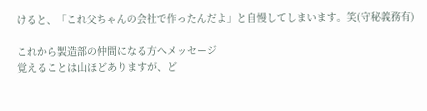けると、「これ父ちゃんの会社で作ったんだよ」と自慢してしまいます。笑(守秘義務有)

これから製造部の仲間になる方へメッセージ
覚えることは山ほどありますが、ど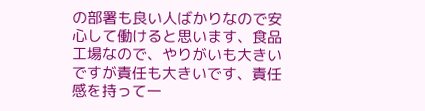の部署も良い人ばかりなので安心して働けると思います、食品工場なので、やりがいも大きいですが責任も大きいです、責任感を持って一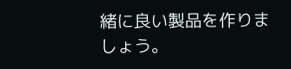緒に良い製品を作りましょう。